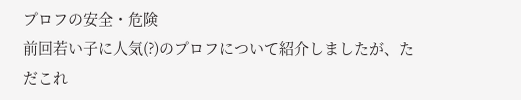プロフの安全・危険
前回若い子に人気(?)のプロフについて紹介しましたが、ただこれ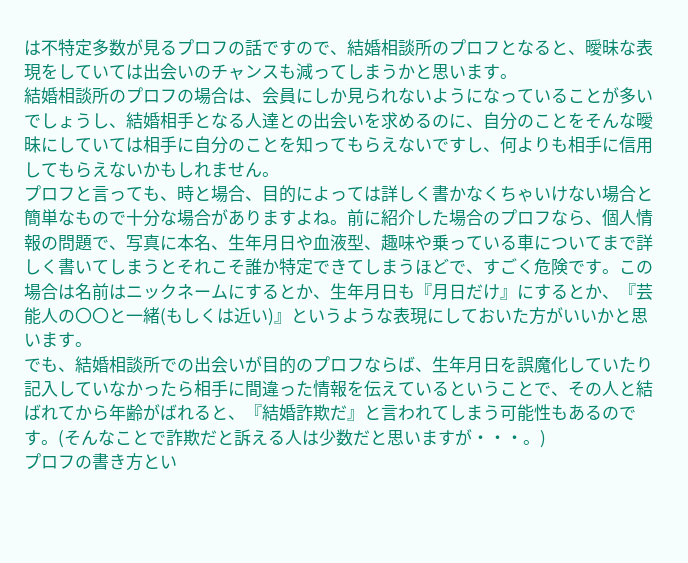は不特定多数が見るプロフの話ですので、結婚相談所のプロフとなると、曖昧な表現をしていては出会いのチャンスも減ってしまうかと思います。
結婚相談所のプロフの場合は、会員にしか見られないようになっていることが多いでしょうし、結婚相手となる人達との出会いを求めるのに、自分のことをそんな曖昧にしていては相手に自分のことを知ってもらえないですし、何よりも相手に信用してもらえないかもしれません。
プロフと言っても、時と場合、目的によっては詳しく書かなくちゃいけない場合と簡単なもので十分な場合がありますよね。前に紹介した場合のプロフなら、個人情報の問題で、写真に本名、生年月日や血液型、趣味や乗っている車についてまで詳しく書いてしまうとそれこそ誰か特定できてしまうほどで、すごく危険です。この場合は名前はニックネームにするとか、生年月日も『月日だけ』にするとか、『芸能人の〇〇と一緒(もしくは近い)』というような表現にしておいた方がいいかと思います。
でも、結婚相談所での出会いが目的のプロフならば、生年月日を誤魔化していたり記入していなかったら相手に間違った情報を伝えているということで、その人と結ばれてから年齢がばれると、『結婚詐欺だ』と言われてしまう可能性もあるのです。(そんなことで詐欺だと訴える人は少数だと思いますが・・・。)
プロフの書き方とい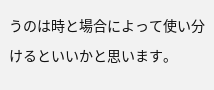うのは時と場合によって使い分けるといいかと思います。